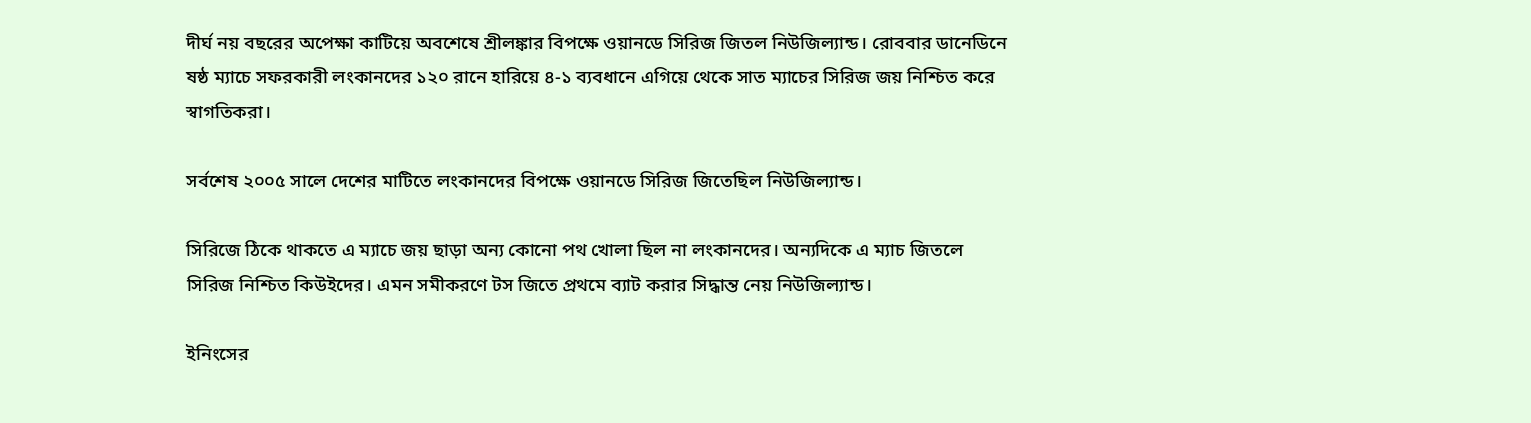দীর্ঘ নয় বছরের অপেক্ষা কাটিয়ে অবশেষে শ্রীলঙ্কার বিপক্ষে ওয়ানডে সিরিজ জিতল নিউজিল্যান্ড। রোববার ডানেডিনে ষষ্ঠ ম্যাচে সফরকারী লংকানদের ১২০ রানে হারিয়ে ৪-১ ব্যবধানে এগিয়ে থেকে সাত ম্যাচের সিরিজ জয় নিশ্চিত করে স্বাগতিকরা।

সর্বশেষ ২০০৫ সালে দেশের মাটিতে লংকানদের বিপক্ষে ওয়ানডে সিরিজ জিতেছিল নিউজিল্যান্ড।

সিরিজে ঠিকে থাকতে এ ম্যাচে জয় ছাড়া অন্য কোনো পথ খোলা ছিল না লংকানদের। অন্যদিকে এ ম্যাচ জিতলে সিরিজ নিশ্চিত কিউইদের। এমন সমীকরণে টস জিতে প্রথমে ব্যাট করার সিদ্ধান্ত নেয় নিউজিল্যান্ড।

ইনিংসের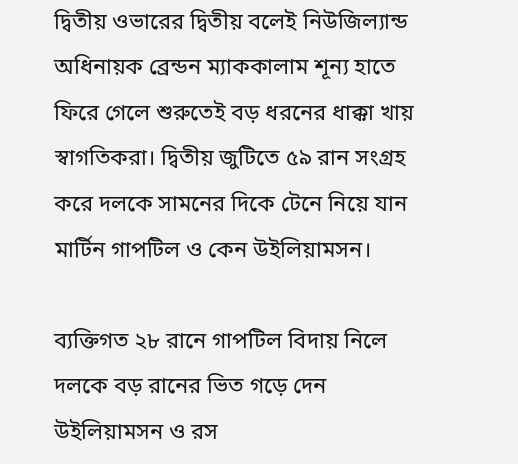দ্বিতীয় ওভারের দ্বিতীয় বলেই নিউজিল্যান্ড অধিনায়ক ব্রেন্ডন ম্যাককালাম শূন্য হাতে ফিরে গেলে শুরুতেই বড় ধরনের ধাক্কা খায় স্বাগতিকরা। দ্বিতীয় জুটিতে ৫৯ রান সংগ্রহ করে দলকে সামনের দিকে টেনে নিয়ে যান মার্টিন গাপটিল ও কেন উইলিয়ামসন।

ব্যক্তিগত ২৮ রানে গাপটিল বিদায় নিলে দলকে বড় রানের ভিত গড়ে দেন উইলিয়ামসন ও রস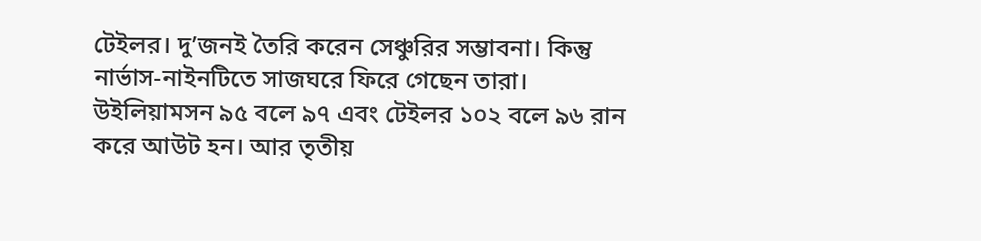টেইলর। দু’জনই তৈরি করেন সেঞ্চুরির সম্ভাবনা। কিন্তু নার্ভাস-নাইনটিতে সাজঘরে ফিরে গেছেন তারা। উইলিয়ামসন ৯৫ বলে ৯৭ এবং টেইলর ১০২ বলে ৯৬ রান করে আউট হন। আর তৃতীয়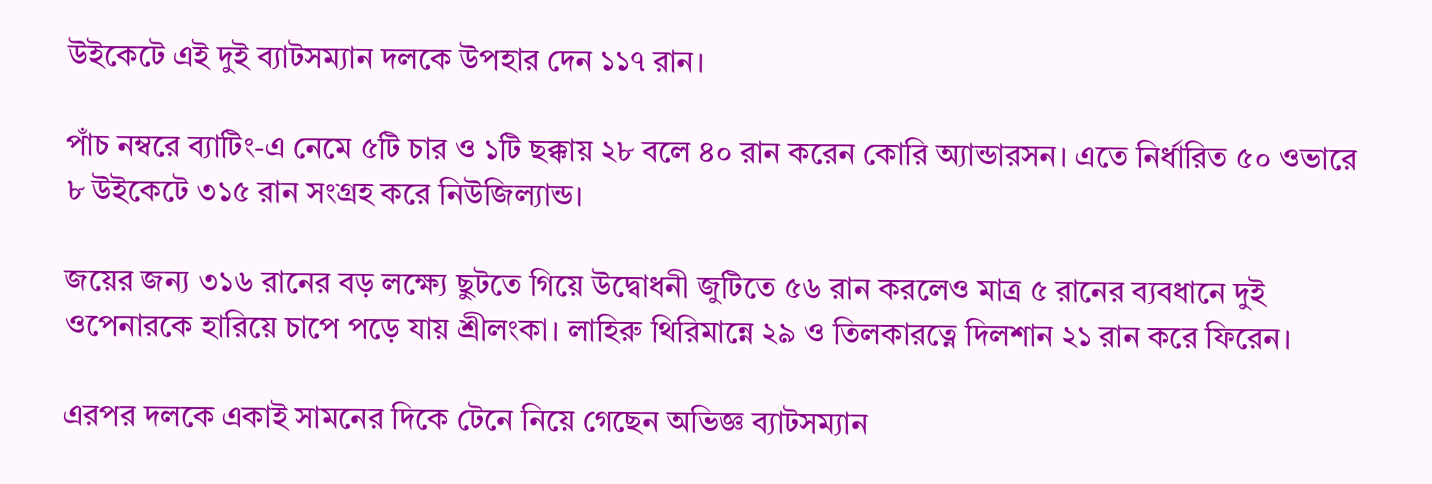উইকেটে এই দুই ব্যাটসম্যান দলকে উপহার দেন ১১৭ রান।

পাঁচ নম্বরে ব্যাটিং-এ নেমে ৫টি চার ও ১টি ছক্কায় ২৮ বলে ৪০ রান করেন কোরি অ্যান্ডারসন। এতে নির্ধারিত ৫০ ওভারে ৮ উইকেটে ৩১৫ রান সংগ্রহ করে নিউজিল্যান্ড।

জয়ের জন্য ৩১৬ রানের বড় লক্ষ্যে ছুটতে গিয়ে উদ্বোধনী জুটিতে ৫৬ রান করলেও মাত্র ৫ রানের ব্যবধানে দুই ওপেনারকে হারিয়ে চাপে পড়ে যায় শ্রীলংকা। লাহিরু থিরিমান্নে ২৯ ও তিলকারত্নে দিলশান ২১ রান করে ফিরেন।

এরপর দলকে একাই সামনের দিকে টেনে নিয়ে গেছেন অভিজ্ঞ ব্যাটসম্যান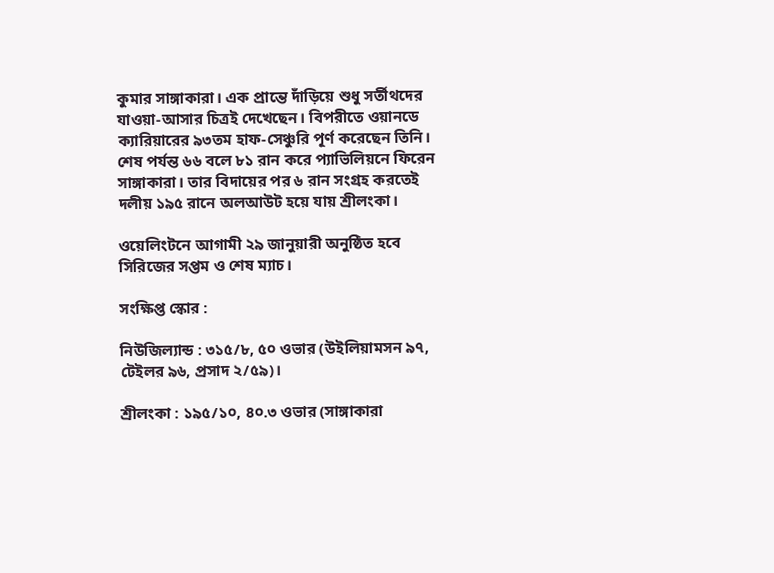কুমার সাঙ্গাকারা। এক প্রান্তে দাঁড়িয়ে শুধু সর্তীথদের যাওয়া-আসার চিত্রই দেখেছেন। বিপরীতে ওয়ানডে ক্যারিয়ারের ৯৩তম হাফ-সেঞ্চুরি পূর্ণ করেছেন তিনি। শেষ পর্যন্ত ৬৬ বলে ৮১ রান করে প্যাভিলিয়নে ফিরেন সাঙ্গাকারা। তার বিদায়ের পর ৬ রান সংগ্রহ করতেই দলীয় ১৯৫ রানে অলআউট হয়ে যায় শ্রীলংকা।

ওয়েলিংটনে আগামী ২৯ জানুয়ারী অনুষ্ঠিত হবে সিরিজের সপ্তম ও শেষ ম্যাচ।

সংক্ষিপ্ত স্কোর :

নিউজিল্যান্ড : ৩১৫/৮, ৫০ ওভার (উইলিয়ামসন ৯৭, টেইলর ৯৬, প্রসাদ ২/৫৯)।

শ্রীলংকা : ১৯৫/১০, ৪০.৩ ওভার (সাঙ্গাকারা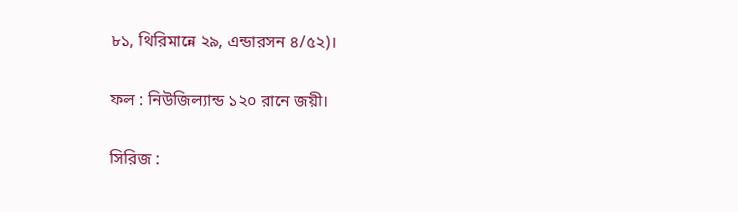৮১, থিরিমান্নে ২৯, এন্ডারসন ৪/৫২)।

ফল : নিউজিল্যান্ড ১২০ রানে জয়ী।

সিরিজ :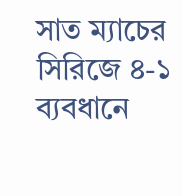সাত ম্যাচের সিরিজে ৪-১ ব্যবধানে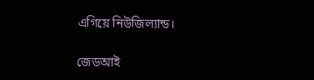এগিয়ে নিউজিল্যান্ড।

জেডআই